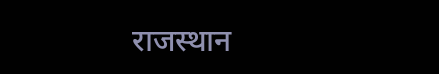राजस्थान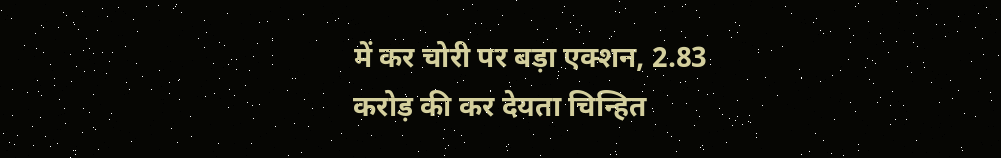में कर चोरी पर बड़ा एक्शन, 2.83 करोड़ की कर देयता चिन्हित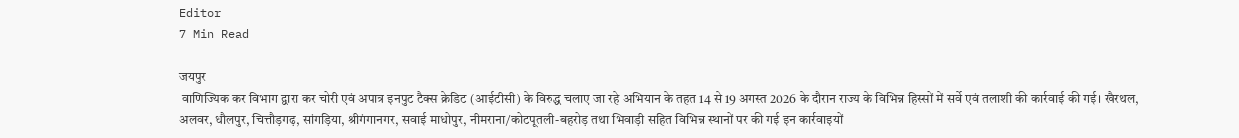Editor
7 Min Read

जयपुर
 वाणिज्यिक कर विभाग द्वारा कर चोरी एवं अपात्र इनपुट टैक्स क्रेडिट (आईटीसी) के विरुद्ध चलाए जा रहे अभियान के तहत 14 से 19 अगस्त 2026 के दौरान राज्य के विभिन्न हिस्सों में सर्वे एवं तलाशी की कार्रवाई की गई। खैरथल, अलवर, धौलपुर, चित्तौड़गढ़, सांगड़िया, श्रीगंगानगर, सवाई माधोपुर, नीमराना/कोटपूतली-बहरोड़ तथा भिवाड़ी सहित विभिन्न स्थानों पर की गई इन कार्रवाइयों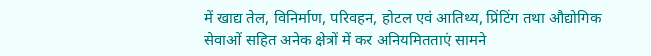में खाद्य तेल, विनिर्माण, परिवहन, होटल एवं आतिथ्य, प्रिंटिंग तथा औद्योगिक सेवाओं सहित अनेक क्षेत्रों में कर अनियमितताएं सामने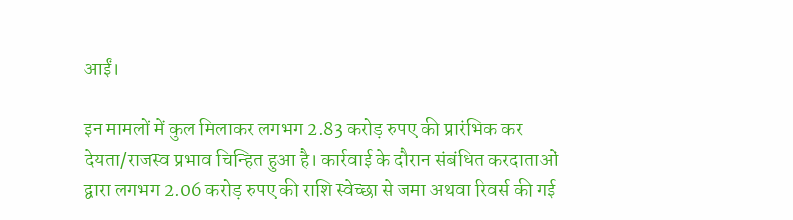आईं।

इन मामलों में कुल मिलाकर लगभग 2.83 करोड़ रुपए की प्रारंभिक कर देयता/राजस्व प्रभाव चिन्हित हुआ है। कार्रवाई के दौरान संबंधित करदाताओं द्वारा लगभग 2.06 करोड़ रुपए की राशि स्वेच्छा से जमा अथवा रिवर्स की गई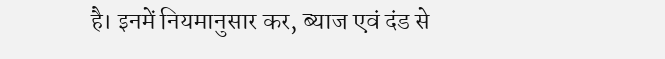है। इनमें नियमानुसार कर, ब्याज एवं दंड से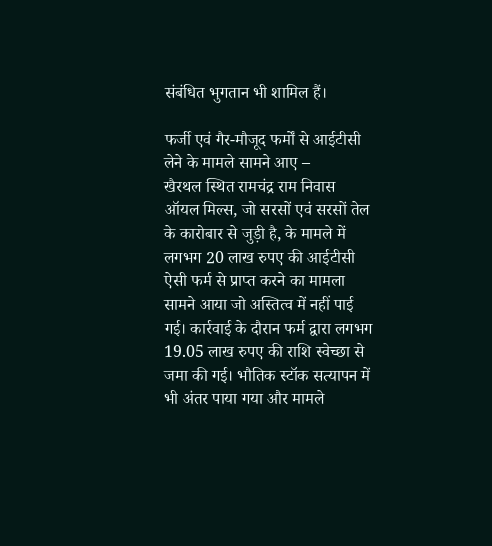संबंधित भुगतान भी शामिल हैं।

फर्जी एवं गैर-मौजूद फर्मों से आईटीसी लेने के मामले सामने आए –
खैरथल स्थित रामचंद्र राम निवास ऑयल मिल्स, जो सरसों एवं सरसों तेल के कारोबार से जुड़ी है, के मामले में लगभग 20 लाख रुपए की आईटीसी ऐसी फर्म से प्राप्त करने का मामला सामने आया जो अस्तित्व में नहीं पाई गई। कार्रवाई के दौरान फर्म द्वारा लगभग 19.05 लाख रुपए की राशि स्वेच्छा से जमा की गई। भौतिक स्टॉक सत्यापन में भी अंतर पाया गया और मामले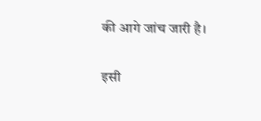की आगे जांच जारी है।

इसी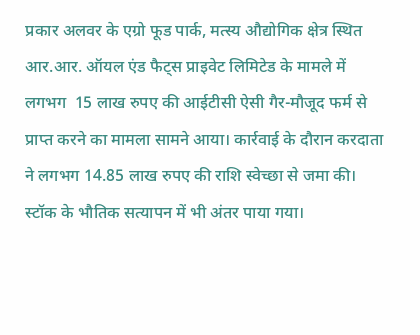प्रकार अलवर के एग्रो फूड पार्क, मत्स्य औद्योगिक क्षेत्र स्थित आर.आर. ऑयल एंड फैट्स प्राइवेट लिमिटेड के मामले में लगभग  15 लाख रुपए की आईटीसी ऐसी गैर-मौजूद फर्म से प्राप्त करने का मामला सामने आया। कार्रवाई के दौरान करदाता ने लगभग 14.85 लाख रुपए की राशि स्वेच्छा से जमा की। स्टॉक के भौतिक सत्यापन में भी अंतर पाया गया।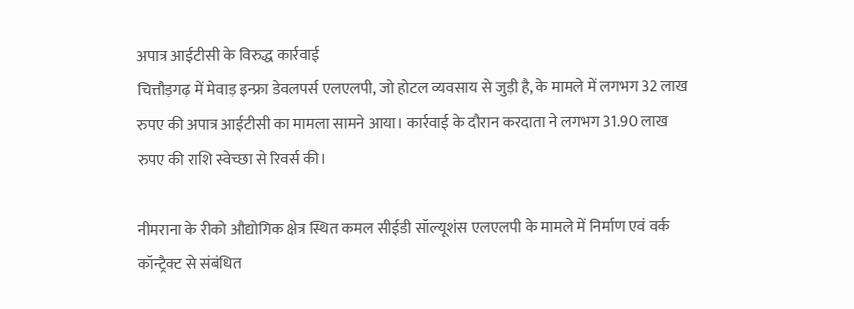अपात्र आईटीसी के विरुद्ध कार्रवाई
चित्तौड़गढ़ में मेवाड़ इन्फ्रा डेवलपर्स एलएलपी, जो होटल व्यवसाय से जुड़ी है, के मामले में लगभग 32 लाख रुपए की अपात्र आईटीसी का मामला सामने आया। कार्रवाई के दौरान करदाता ने लगभग 31.90 लाख रुपए की राशि स्वेच्छा से रिवर्स की।

नीमराना के रीको औद्योगिक क्षेत्र स्थित कमल सीईडी सॉल्यूशंस एलएलपी के मामले में निर्माण एवं वर्क कॉन्ट्रैक्ट से संबंधित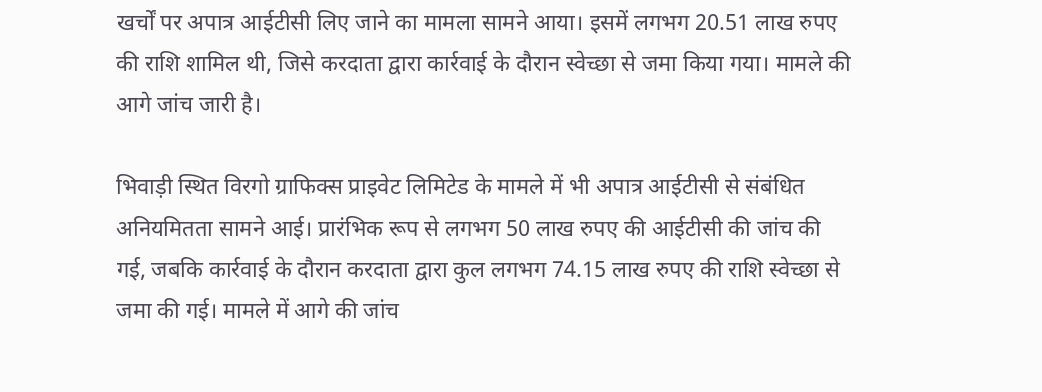खर्चों पर अपात्र आईटीसी लिए जाने का मामला सामने आया। इसमें लगभग 20.51 लाख रुपए की राशि शामिल थी, जिसे करदाता द्वारा कार्रवाई के दौरान स्वेच्छा से जमा किया गया। मामले की आगे जांच जारी है।

भिवाड़ी स्थित विरगो ग्राफिक्स प्राइवेट लिमिटेड के मामले में भी अपात्र आईटीसी से संबंधित अनियमितता सामने आई। प्रारंभिक रूप से लगभग 50 लाख रुपए की आईटीसी की जांच की गई, जबकि कार्रवाई के दौरान करदाता द्वारा कुल लगभग 74.15 लाख रुपए की राशि स्वेच्छा से जमा की गई। मामले में आगे की जांच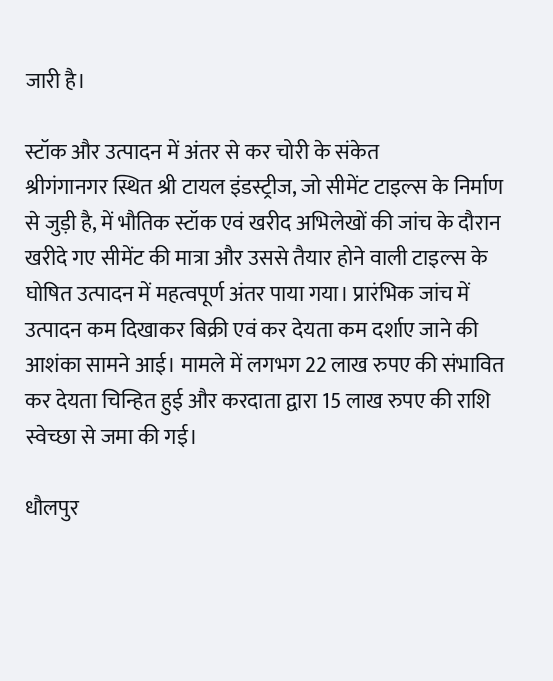जारी है।

स्टॉक और उत्पादन में अंतर से कर चोरी के संकेत
श्रीगंगानगर स्थित श्री टायल इंडस्ट्रीज, जो सीमेंट टाइल्स के निर्माण से जुड़ी है, में भौतिक स्टॉक एवं खरीद अभिलेखों की जांच के दौरान खरीदे गए सीमेंट की मात्रा और उससे तैयार होने वाली टाइल्स के घोषित उत्पादन में महत्वपूर्ण अंतर पाया गया। प्रारंभिक जांच में उत्पादन कम दिखाकर बिक्री एवं कर देयता कम दर्शाए जाने की आशंका सामने आई। मामले में लगभग 22 लाख रुपए की संभावित कर देयता चिन्हित हुई और करदाता द्वारा 15 लाख रुपए की राशि स्वेच्छा से जमा की गई।

धौलपुर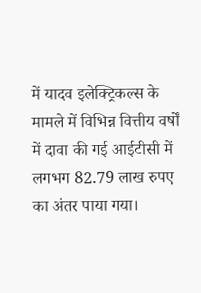में यादव इलेक्ट्रिकल्स के मामले में विभिन्न वित्तीय वर्षों में दावा की गई आईटीसी में लगभग 82.79 लाख रुपए का अंतर पाया गया।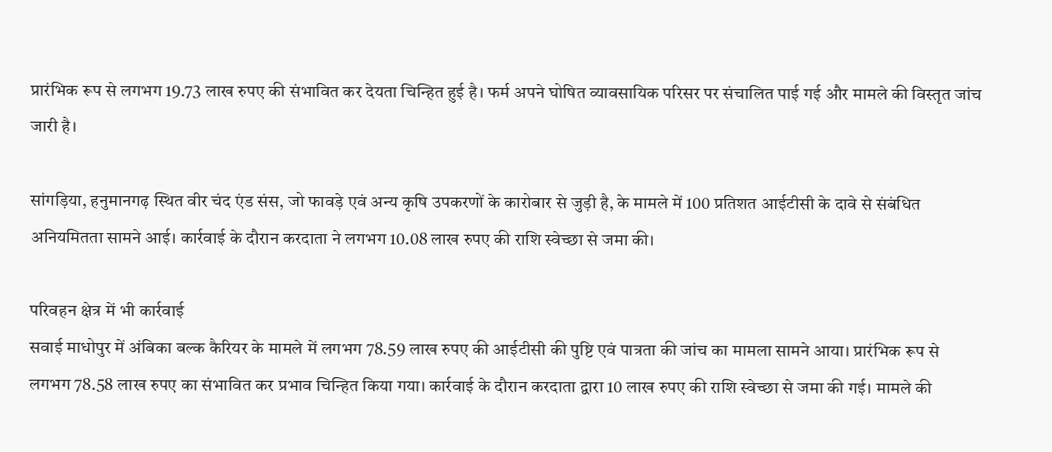प्रारंभिक रूप से लगभग 19.73 लाख रुपए की संभावित कर देयता चिन्हित हुई है। फर्म अपने घोषित व्यावसायिक परिसर पर संचालित पाई गई और मामले की विस्तृत जांच जारी है।

सांगड़िया, हनुमानगढ़ स्थित वीर चंद एंड संस, जो फावड़े एवं अन्य कृषि उपकरणों के कारोबार से जुड़ी है, के मामले में 100 प्रतिशत आईटीसी के दावे से संबंधित अनियमितता सामने आई। कार्रवाई के दौरान करदाता ने लगभग 10.08 लाख रुपए की राशि स्वेच्छा से जमा की।

परिवहन क्षेत्र में भी कार्रवाई
सवाई माधोपुर में अंबिका बल्क कैरियर के मामले में लगभग 78.59 लाख रुपए की आईटीसी की पुष्टि एवं पात्रता की जांच का मामला सामने आया। प्रारंभिक रूप से लगभग 78.58 लाख रुपए का संभावित कर प्रभाव चिन्हित किया गया। कार्रवाई के दौरान करदाता द्वारा 10 लाख रुपए की राशि स्वेच्छा से जमा की गई। मामले की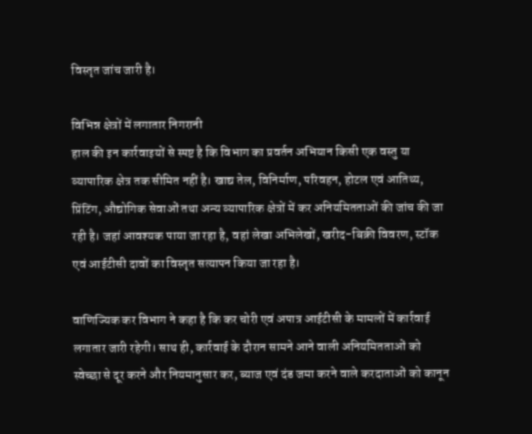विस्तृत जांच जारी है।

विभिन्न क्षेत्रों में लगातार निगरानी
हाल की इन कार्रवाइयों से स्पष्ट है कि विभाग का प्रवर्तन अभियान किसी एक वस्तु या व्यापारिक क्षेत्र तक सीमित नहीं है। खाद्य तेल, विनिर्माण, परिवहन, होटल एवं आतिथ्य, प्रिंटिंग, औद्योगिक सेवाओं तथा अन्य व्यापारिक क्षेत्रों में कर अनियमितताओं की जांच की जा रही है। जहां आवश्यक पाया जा रहा है, वहां लेखा अभिलेखों, खरीद-बिक्री विवरण, स्टॉक एवं आईटीसी दावों का विस्तृत सत्यापन किया जा रहा है।

वाणिज्यिक कर विभाग ने कहा है कि कर चोरी एवं अपात्र आईटीसी के मामलों में कार्रवाई लगातार जारी रहेगी। साथ ही, कार्रवाई के दौरान सामने आने वाली अनियमितताओं को स्वेच्छा से दूर करने और नियमानुसार कर, ब्याज एवं दंड जमा करने वाले करदाताओं को कानून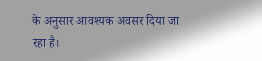के अनुसार आवश्यक अवसर दिया जा रहा है।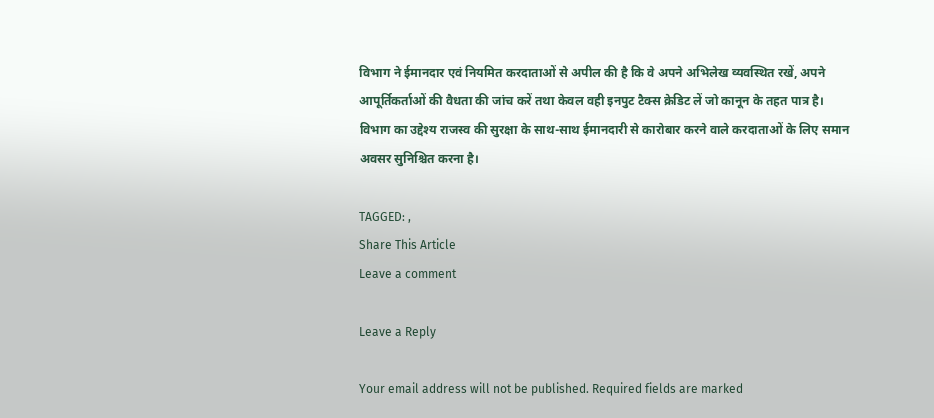विभाग ने ईमानदार एवं नियमित करदाताओं से अपील की है कि वे अपने अभिलेख व्यवस्थित रखें, अपने आपूर्तिकर्ताओं की वैधता की जांच करें तथा केवल वही इनपुट टैक्स क्रेडिट लें जो कानून के तहत पात्र है। विभाग का उद्देश्य राजस्व की सुरक्षा के साथ-साथ ईमानदारी से कारोबार करने वाले करदाताओं के लिए समान अवसर सुनिश्चित करना है।

TAGGED: ,
Share This Article
Leave a comment

Leave a Reply

Your email address will not be published. Required fields are marked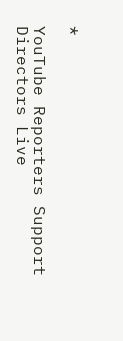*

YouTube Reporters Support Directors Live